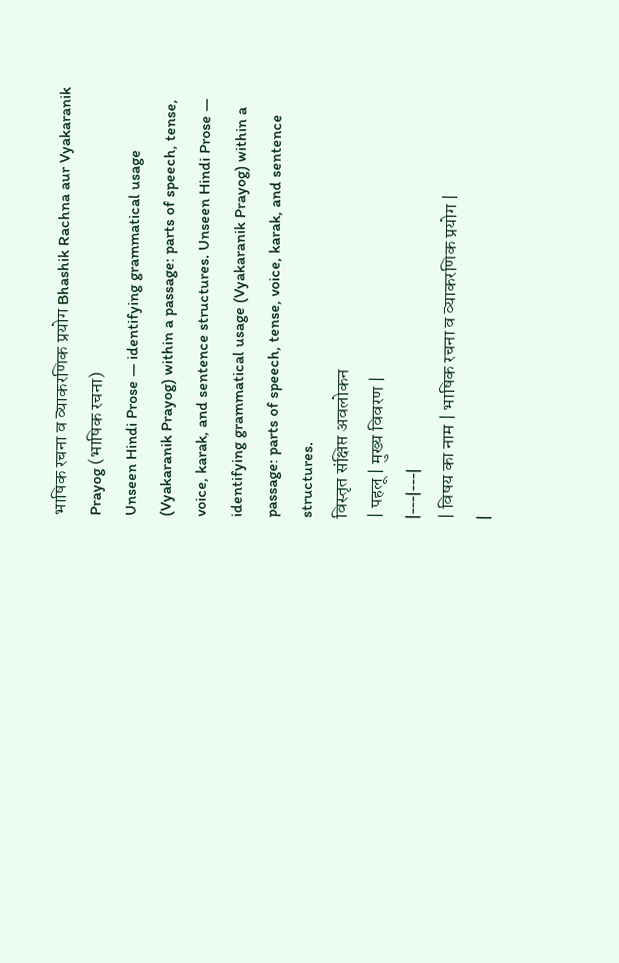भाषिक रचना व व्याकरणिक प्रयोग Bhashik Rachna aur Vyakaranik Prayog (भाषिक रचना)
Unseen Hindi Prose — identifying grammatical usage (Vyakaranik Prayog) within a passage: parts of speech, tense, voice, karak, and sentence structures. Unseen Hindi Prose — identifying grammatical usage (Vyakaranik Prayog) within a passage: parts of speech, tense, voice, karak, and sentence structures.
विस्तृत संक्षिप्त अवलोकन
| पहलू | मुख्य विवरण |
|---|---|
| विषय का नाम | भाषिक रचना व व्याकरणिक प्रयोग |
|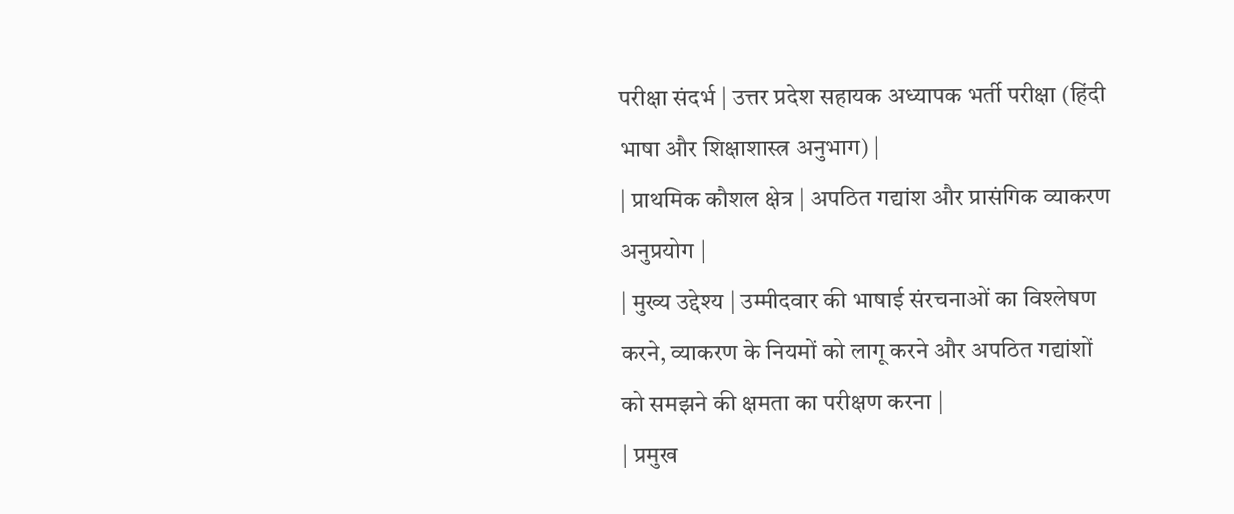परीक्षा संदर्भ | उत्तर प्रदेश सहायक अध्यापक भर्ती परीक्षा (हिंदी भाषा और शिक्षाशास्त्र अनुभाग) |
| प्राथमिक कौशल क्षेत्र | अपठित गद्यांश और प्रासंगिक व्याकरण अनुप्रयोग |
| मुख्य उद्देश्य | उम्मीदवार की भाषाई संरचनाओं का विश्लेषण करने, व्याकरण के नियमों को लागू करने और अपठित गद्यांशों को समझने की क्षमता का परीक्षण करना |
| प्रमुख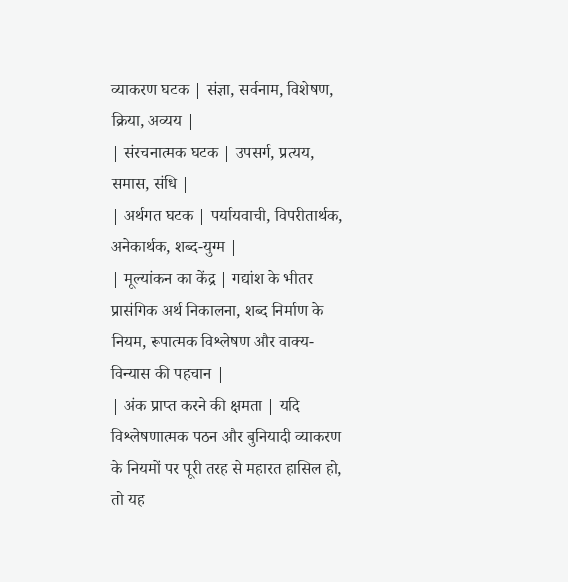व्याकरण घटक | संज्ञा, सर्वनाम, विशेषण, क्रिया, अव्यय |
| संरचनात्मक घटक | उपसर्ग, प्रत्यय, समास, संधि |
| अर्थगत घटक | पर्यायवाची, विपरीतार्थक, अनेकार्थक, शब्द-युग्म |
| मूल्यांकन का केंद्र | गद्यांश के भीतर प्रासंगिक अर्थ निकालना, शब्द निर्माण के नियम, रूपात्मक विश्लेषण और वाक्य-विन्यास की पहचान |
| अंक प्राप्त करने की क्षमता | यदि विश्लेषणात्मक पठन और बुनियादी व्याकरण के नियमों पर पूरी तरह से महारत हासिल हो, तो यह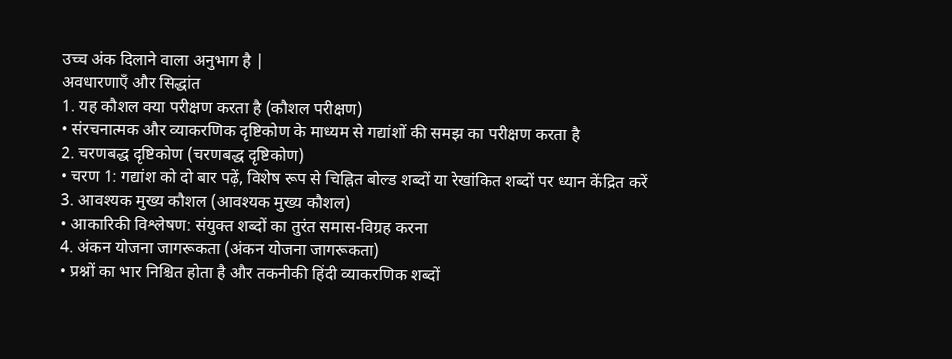उच्च अंक दिलाने वाला अनुभाग है |
अवधारणाएँ और सिद्धांत
1. यह कौशल क्या परीक्षण करता है (कौशल परीक्षण)
• संरचनात्मक और व्याकरणिक दृष्टिकोण के माध्यम से गद्यांशों की समझ का परीक्षण करता है
2. चरणबद्ध दृष्टिकोण (चरणबद्ध दृष्टिकोण)
• चरण 1: गद्यांश को दो बार पढ़ें, विशेष रूप से चिह्नित बोल्ड शब्दों या रेखांकित शब्दों पर ध्यान केंद्रित करें
3. आवश्यक मुख्य कौशल (आवश्यक मुख्य कौशल)
• आकारिकी विश्लेषण: संयुक्त शब्दों का तुरंत समास-विग्रह करना
4. अंकन योजना जागरूकता (अंकन योजना जागरूकता)
• प्रश्नों का भार निश्चित होता है और तकनीकी हिंदी व्याकरणिक शब्दों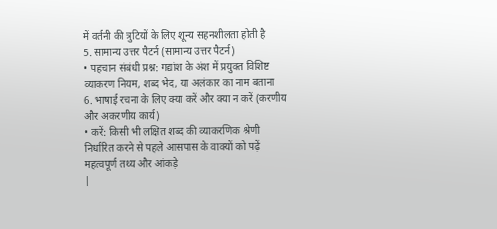में वर्तनी की त्रुटियों के लिए शून्य सहनशीलता होती है
5. सामान्य उत्तर पैटर्न (सामान्य उत्तर पैटर्न)
• पहचान संबंधी प्रश्न: गद्यांश के अंश में प्रयुक्त विशिष्ट व्याकरण नियम, शब्द भेद, या अलंकार का नाम बताना
6. भाषाई रचना के लिए क्या करें और क्या न करें (करणीय और अकरणीय कार्य)
• करें: किसी भी लक्षित शब्द की व्याकरणिक श्रेणी निर्धारित करने से पहले आसपास के वाक्यों को पढ़ें
महत्वपूर्ण तथ्य और आंकड़े
|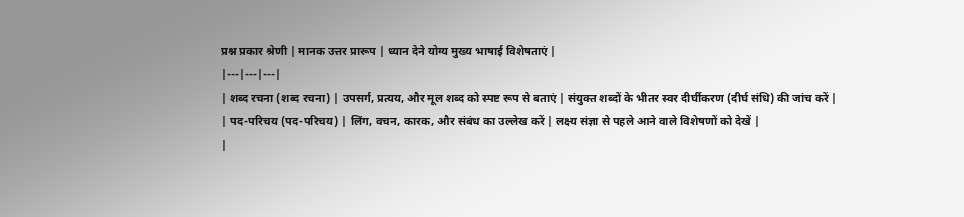प्रश्न प्रकार श्रेणी | मानक उत्तर प्रारूप | ध्यान देने योग्य मुख्य भाषाई विशेषताएं |
|---|---|---|
| शब्द रचना (शब्द रचना) | उपसर्ग, प्रत्यय, और मूल शब्द को स्पष्ट रूप से बताएं | संयुक्त शब्दों के भीतर स्वर दीर्घीकरण (दीर्घ संधि) की जांच करें |
| पद-परिचय (पद-परिचय) | लिंग, वचन, कारक, और संबंध का उल्लेख करें | लक्ष्य संज्ञा से पहले आने वाले विशेषणों को देखें |
|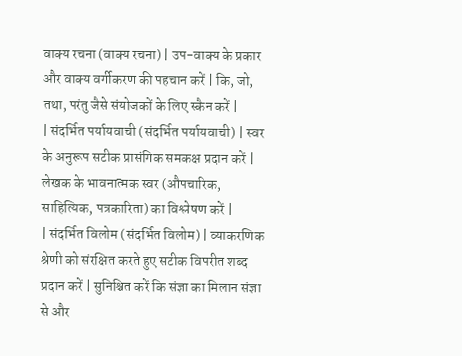वाक्य रचना (वाक्य रचना) | उप-वाक्य के प्रकार और वाक्य वर्गीकरण की पहचान करें | कि, जो, तथा, परंतु जैसे संयोजकों के लिए स्कैन करें |
| संदर्भित पर्यायवाची (संदर्भित पर्यायवाची) | स्वर के अनुरूप सटीक प्रासंगिक समकक्ष प्रदान करें | लेखक के भावनात्मक स्वर (औपचारिक, साहित्यिक, पत्रकारिता) का विश्लेषण करें |
| संदर्भित विलोम (संदर्भित विलोम) | व्याकरणिक श्रेणी को संरक्षित करते हुए सटीक विपरीत शब्द प्रदान करें | सुनिश्चित करें कि संज्ञा का मिलान संज्ञा से और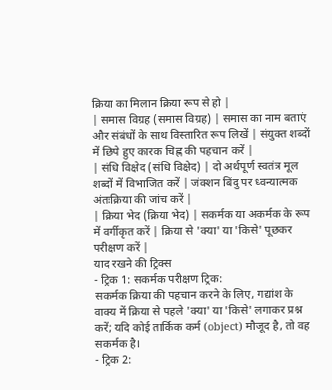क्रिया का मिलान क्रिया रूप से हो |
| समास विग्रह (समास विग्रह) | समास का नाम बताएं और संबंधों के साथ विस्तारित रूप लिखें | संयुक्त शब्दों में छिपे हुए कारक चिह्न की पहचान करें |
| संधि विक्षेद (संधि विक्षेद) | दो अर्थपूर्ण स्वतंत्र मूल शब्दों में विभाजित करें | जंक्शन बिंदु पर ध्वन्यात्मक अंतःक्रिया की जांच करें |
| क्रिया भेद (क्रिया भेद) | सकर्मक या अकर्मक के रूप में वर्गीकृत करें | क्रिया से 'क्या' या 'किसे' पूछकर परीक्षण करें |
याद रखने की ट्रिक्स
- ट्रिक 1: सकर्मक परीक्षण ट्रिक:
सकर्मक क्रिया की पहचान करने के लिए, गद्यांश के वाक्य में क्रिया से पहले 'क्या' या 'किसे' लगाकर प्रश्न करें; यदि कोई तार्किक कर्म (object) मौजूद है, तो वह सकर्मक है।
- ट्रिक 2: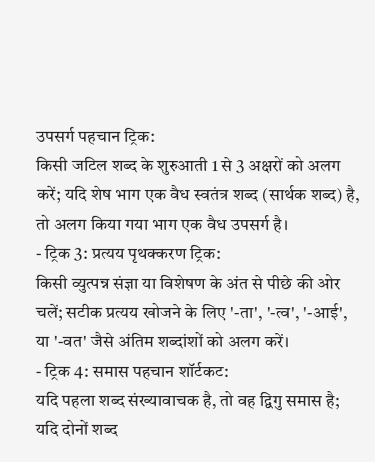उपसर्ग पहचान ट्रिक:
किसी जटिल शब्द के शुरुआती 1 से 3 अक्षरों को अलग करें; यदि शेष भाग एक वैध स्वतंत्र शब्द (सार्थक शब्द) है, तो अलग किया गया भाग एक वैध उपसर्ग है।
- ट्रिक 3: प्रत्यय पृथक्करण ट्रिक:
किसी व्युत्पन्न संज्ञा या विशेषण के अंत से पीछे की ओर चलें; सटीक प्रत्यय खोजने के लिए '-ता', '-त्व', '-आई', या '-वत' जैसे अंतिम शब्दांशों को अलग करें।
- ट्रिक 4: समास पहचान शॉर्टकट:
यदि पहला शब्द संख्यावाचक है, तो वह द्विगु समास है; यदि दोनों शब्द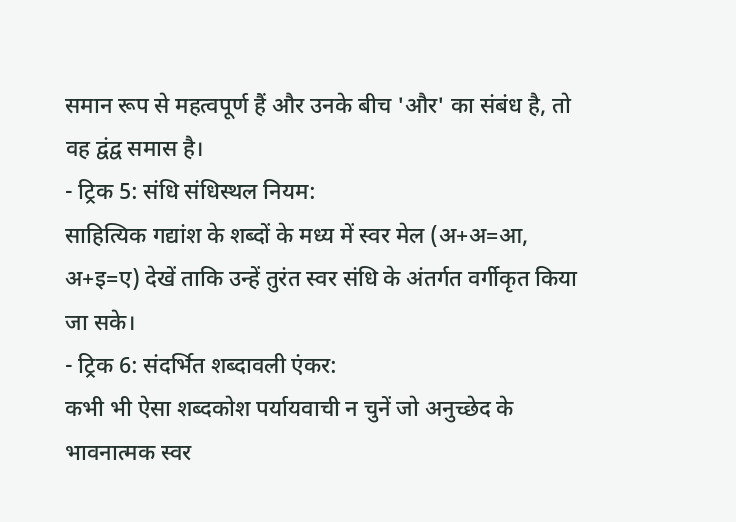समान रूप से महत्वपूर्ण हैं और उनके बीच 'और' का संबंध है, तो वह द्वंद्व समास है।
- ट्रिक 5: संधि संधिस्थल नियम:
साहित्यिक गद्यांश के शब्दों के मध्य में स्वर मेल (अ+अ=आ, अ+इ=ए) देखें ताकि उन्हें तुरंत स्वर संधि के अंतर्गत वर्गीकृत किया जा सके।
- ट्रिक 6: संदर्भित शब्दावली एंकर:
कभी भी ऐसा शब्दकोश पर्यायवाची न चुनें जो अनुच्छेद के भावनात्मक स्वर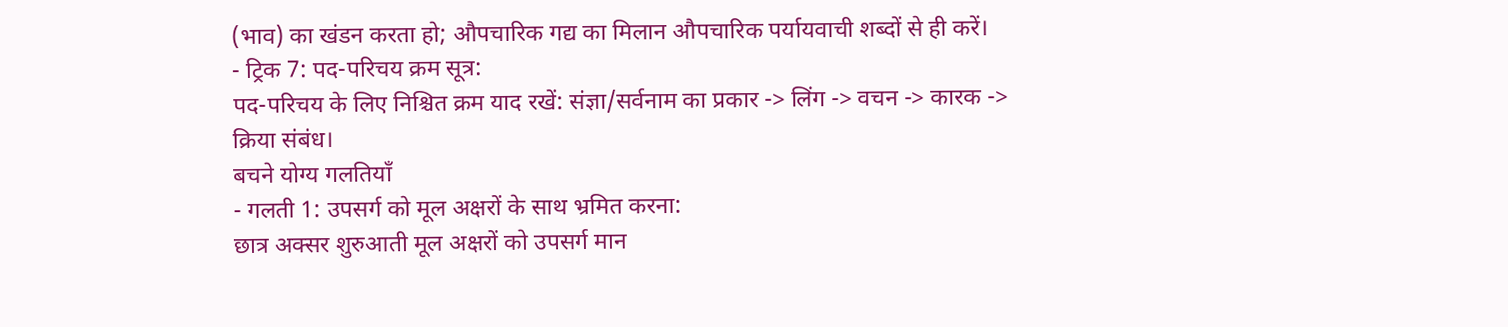(भाव) का खंडन करता हो; औपचारिक गद्य का मिलान औपचारिक पर्यायवाची शब्दों से ही करें।
- ट्रिक 7: पद-परिचय क्रम सूत्र:
पद-परिचय के लिए निश्चित क्रम याद रखें: संज्ञा/सर्वनाम का प्रकार -> लिंग -> वचन -> कारक -> क्रिया संबंध।
बचने योग्य गलतियाँ
- गलती 1: उपसर्ग को मूल अक्षरों के साथ भ्रमित करना:
छात्र अक्सर शुरुआती मूल अक्षरों को उपसर्ग मान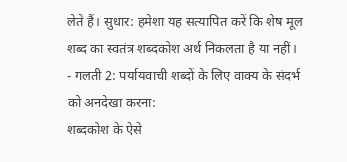लेते हैं। सुधार: हमेशा यह सत्यापित करें कि शेष मूल शब्द का स्वतंत्र शब्दकोश अर्थ निकलता है या नहीं।
- गलती 2: पर्यायवाची शब्दों के लिए वाक्य के संदर्भ को अनदेखा करना:
शब्दकोश के ऐसे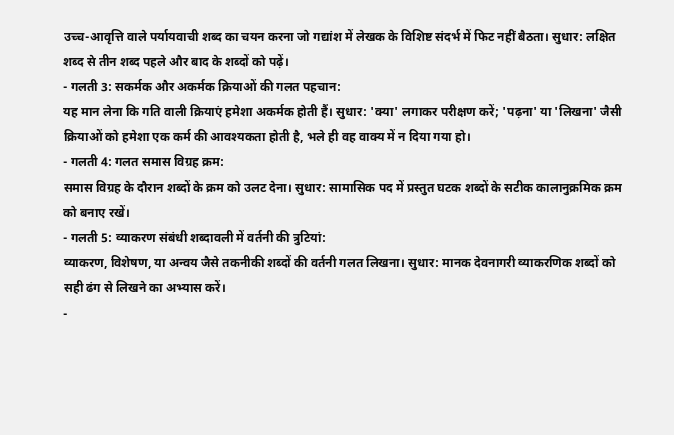उच्च-आवृत्ति वाले पर्यायवाची शब्द का चयन करना जो गद्यांश में लेखक के विशिष्ट संदर्भ में फिट नहीं बैठता। सुधार: लक्षित शब्द से तीन शब्द पहले और बाद के शब्दों को पढ़ें।
- गलती 3: सकर्मक और अकर्मक क्रियाओं की गलत पहचान:
यह मान लेना कि गति वाली क्रियाएं हमेशा अकर्मक होती हैं। सुधार: 'क्या' लगाकर परीक्षण करें; 'पढ़ना' या 'लिखना' जैसी क्रियाओं को हमेशा एक कर्म की आवश्यकता होती है, भले ही वह वाक्य में न दिया गया हो।
- गलती 4: गलत समास विग्रह क्रम:
समास विग्रह के दौरान शब्दों के क्रम को उलट देना। सुधार: सामासिक पद में प्रस्तुत घटक शब्दों के सटीक कालानुक्रमिक क्रम को बनाए रखें।
- गलती 5: व्याकरण संबंधी शब्दावली में वर्तनी की त्रुटियां:
व्याकरण, विशेषण, या अन्वय जैसे तकनीकी शब्दों की वर्तनी गलत लिखना। सुधार: मानक देवनागरी व्याकरणिक शब्दों को सही ढंग से लिखने का अभ्यास करें।
-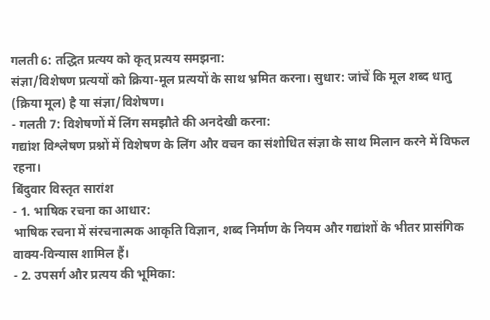गलती 6: तद्धित प्रत्यय को कृत् प्रत्यय समझना:
संज्ञा/विशेषण प्रत्ययों को क्रिया-मूल प्रत्ययों के साथ भ्रमित करना। सुधार: जांचें कि मूल शब्द धातु (क्रिया मूल) है या संज्ञा/विशेषण।
- गलती 7: विशेषणों में लिंग समझौते की अनदेखी करना:
गद्यांश विश्लेषण प्रश्नों में विशेषण के लिंग और वचन का संशोधित संज्ञा के साथ मिलान करने में विफल रहना।
बिंदुवार विस्तृत सारांश
- 1. भाषिक रचना का आधार:
भाषिक रचना में संरचनात्मक आकृति विज्ञान, शब्द निर्माण के नियम और गद्यांशों के भीतर प्रासंगिक वाक्य-विन्यास शामिल हैं।
- 2. उपसर्ग और प्रत्यय की भूमिका: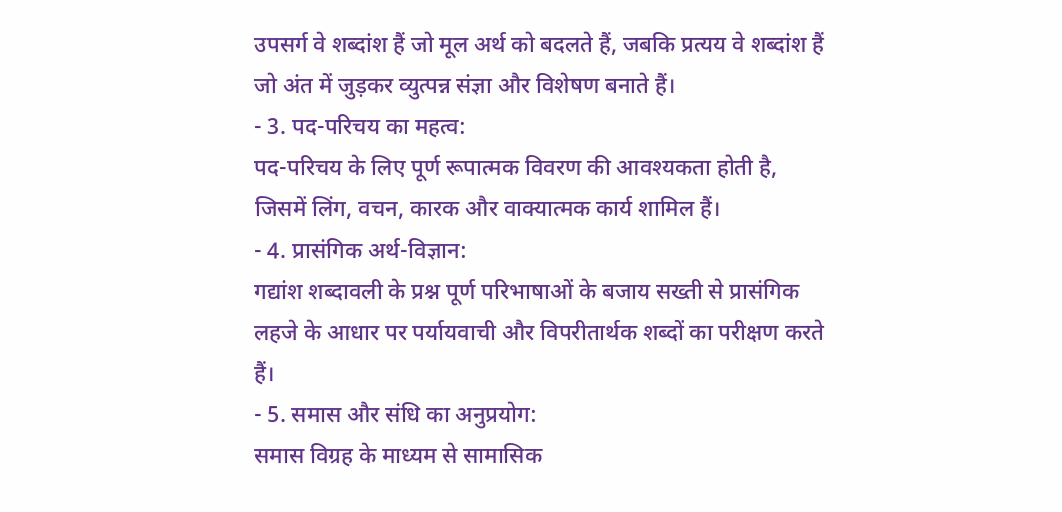उपसर्ग वे शब्दांश हैं जो मूल अर्थ को बदलते हैं, जबकि प्रत्यय वे शब्दांश हैं जो अंत में जुड़कर व्युत्पन्न संज्ञा और विशेषण बनाते हैं।
- 3. पद-परिचय का महत्व:
पद-परिचय के लिए पूर्ण रूपात्मक विवरण की आवश्यकता होती है, जिसमें लिंग, वचन, कारक और वाक्यात्मक कार्य शामिल हैं।
- 4. प्रासंगिक अर्थ-विज्ञान:
गद्यांश शब्दावली के प्रश्न पूर्ण परिभाषाओं के बजाय सख्ती से प्रासंगिक लहजे के आधार पर पर्यायवाची और विपरीतार्थक शब्दों का परीक्षण करते हैं।
- 5. समास और संधि का अनुप्रयोग:
समास विग्रह के माध्यम से सामासिक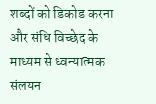शब्दों को डिकोड करना और संधि विच्छेद के माध्यम से ध्वन्यात्मक संलयन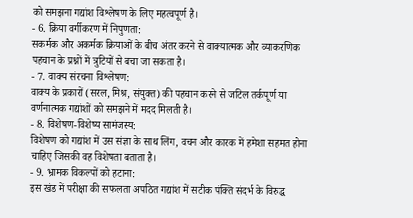को समझना गद्यांश विश्लेषण के लिए महत्वपूर्ण है।
- 6. क्रिया वर्गीकरण में निपुणता:
सकर्मक और अकर्मक क्रियाओं के बीच अंतर करने से वाक्यात्मक और व्याकरणिक पहचान के प्रश्नों में त्रुटियों से बचा जा सकता है।
- 7. वाक्य संरचना विश्लेषण:
वाक्य के प्रकारों (सरल, मिश्र, संयुक्त) की पहचान करने से जटिल तर्कपूर्ण या वर्णनात्मक गद्यांशों को समझने में मदद मिलती है।
- 8. विशेषण-विशेष्य सामंजस्य:
विशेषण को गद्यांश में उस संज्ञा के साथ लिंग, वचन और कारक में हमेशा सहमत होना चाहिए जिसकी वह विशेषता बताता है।
- 9. भ्रामक विकल्पों को हटाना:
इस खंड में परीक्षा की सफलता अपठित गद्यांश में सटीक पंक्ति संदर्भ के विरुद्ध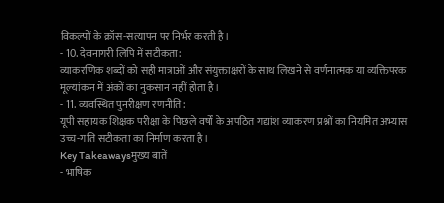विकल्पों के क्रॉस-सत्यापन पर निर्भर करती है।
- 10. देवनागरी लिपि में सटीकता:
व्याकरणिक शब्दों को सही मात्राओं और संयुक्ताक्षरों के साथ लिखने से वर्णनात्मक या व्यक्तिपरक मूल्यांकन में अंकों का नुकसान नहीं होता है।
- 11. व्यवस्थित पुनरीक्षण रणनीति:
यूपी सहायक शिक्षक परीक्षा के पिछले वर्षों के अपठित गद्यांश व्याकरण प्रश्नों का नियमित अभ्यास उच्च-गति सटीकता का निर्माण करता है।
Key Takeawaysमुख्य बातें
- भाषिक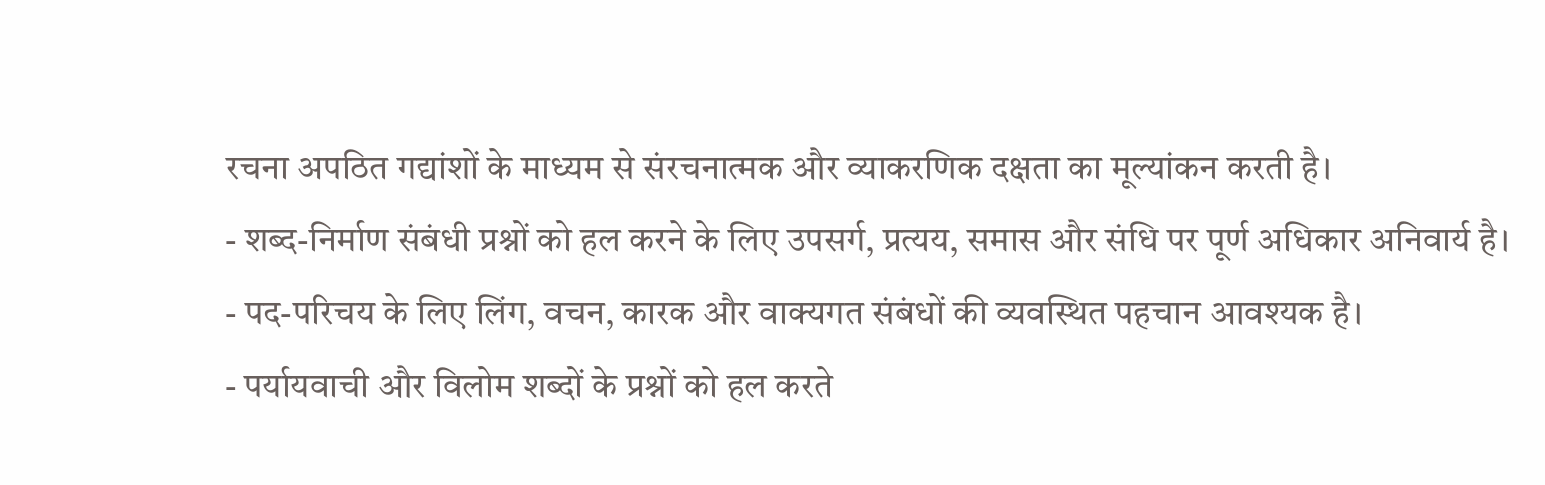रचना अपठित गद्यांशों के माध्यम से संरचनात्मक और व्याकरणिक दक्षता का मूल्यांकन करती है।
- शब्द-निर्माण संबंधी प्रश्नों को हल करने के लिए उपसर्ग, प्रत्यय, समास और संधि पर पूर्ण अधिकार अनिवार्य है।
- पद-परिचय के लिए लिंग, वचन, कारक और वाक्यगत संबंधों की व्यवस्थित पहचान आवश्यक है।
- पर्यायवाची और विलोम शब्दों के प्रश्नों को हल करते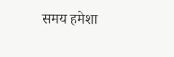समय हमेशा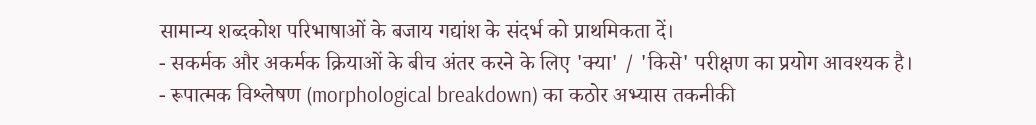सामान्य शब्दकोश परिभाषाओं के बजाय गद्यांश के संदर्भ को प्राथमिकता दें।
- सकर्मक और अकर्मक क्रियाओं के बीच अंतर करने के लिए 'क्या' / 'किसे' परीक्षण का प्रयोग आवश्यक है।
- रूपात्मक विश्लेषण (morphological breakdown) का कठोर अभ्यास तकनीकी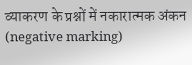व्याकरण के प्रश्नों में नकारात्मक अंकन (negative marking)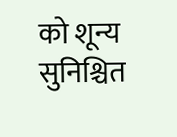को शून्य सुनिश्चित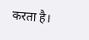करता है।